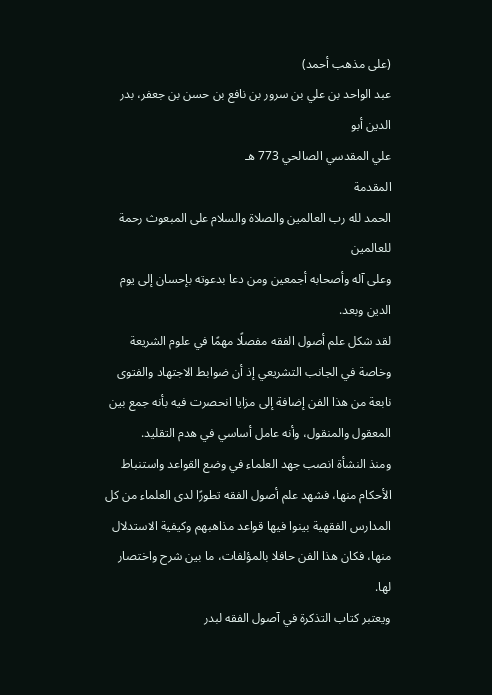(على مذهب أحمد)
عبد الواحد بن علي بن سرور بن نافع بن حسن بن جعفر، بدر الدين أبو
علي المقدسي الصالحي 773 هـ
المقدمة
الحمد لله رب العالمين والصلاة والسلام على المبعوث رحمة للعالمين
وعلى آله وأصحابه أجمعين ومن دعا بدعوته بإحسان إلى يوم الدين وبعد.
لقد شكل علم أصول الفقه مفصلًا مهمًا في علوم الشريعة وخاصة في الجانب التشريعي إذ أن ضوابط الاجتهاد والفتوى نابعة من هذا الفن إضافة إلى مزايا انحصرت فيه بأنه جمع بين المعقول والمنقول، وأنه عامل أساسي في هدم التقليد.
ومنذ النشأة انصب جهد العلماء في وضع القواعد واستنباط الأحكام منها، فشهد علم أصول الفقه تطورًا لدى العلماء من كل المدارس الفقهية بينوا فيها قواعد مذاهبهم وكيفية الاستدلال منها، فكان هذا الفن حافلا بالمؤلفات، ما بين شرح واختصار لها.
ويعتبر کتاب التذکرة في آصول الفقه لبدر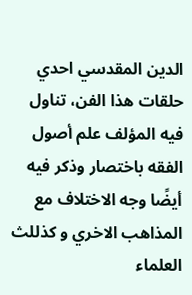الدين المقدسي احدي حلقات هذا الفن، تناول فيه المؤلف علم أصول الفقه باختصار وذكر فيه أيضًا وجه الاختلاف مع المذاهب الاخري و کذللث العلماء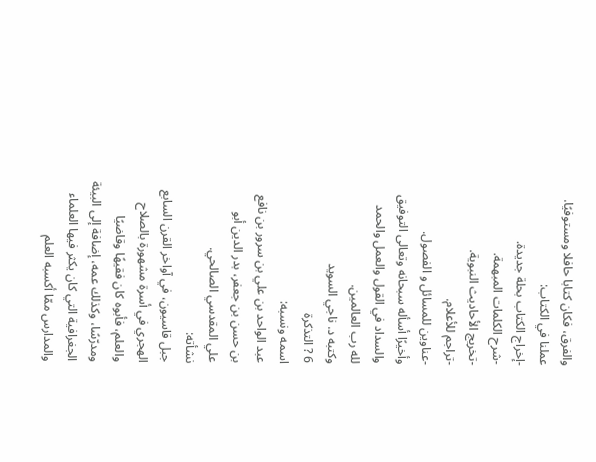والفرق، فکان کتابا حافلا ومستوفيًا. عملنا في الکتاب:
-إخراج الكتاب بحلة جديدة.
-شرح الكلمات المبهمة.
-تخريج الأحاديث النبوية.
-تراجم للأعلام.
-عناوين للمسائل و الفصول.
وأخيرًا أسأله سبحانه وتعالى التوفيق والسداد في القول والعمل والحمد
لله رب العالمين.
وکتبه د. ناجي السويد
6 ? التذکرة
اسمه ونسبه:
عبد الواحد بن علي بن سرور بن نافع بن حسن بن جعفر، بدر الدين أبو
علي المقدسي الصالحي.
نشأته:
جبل قاسيون، في آواخر القرن السابع الهجري في أسرة مشهورة بالصلاح
والعلم، فأبوه كان فقيهًا وقاضيًا ومدرّسًا، وكذلك عمه، إضافة إلى البيئة
الجغرافية التي كان يكثر فيها العلماء والمدارس ممّا أكسبه العلم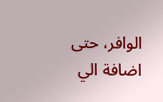الوافر، حتى
اضافة الي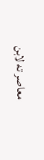معاصر ته لابن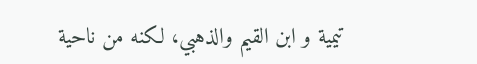تيمية و ابن القيم والذهبي، لکنه من ناحية